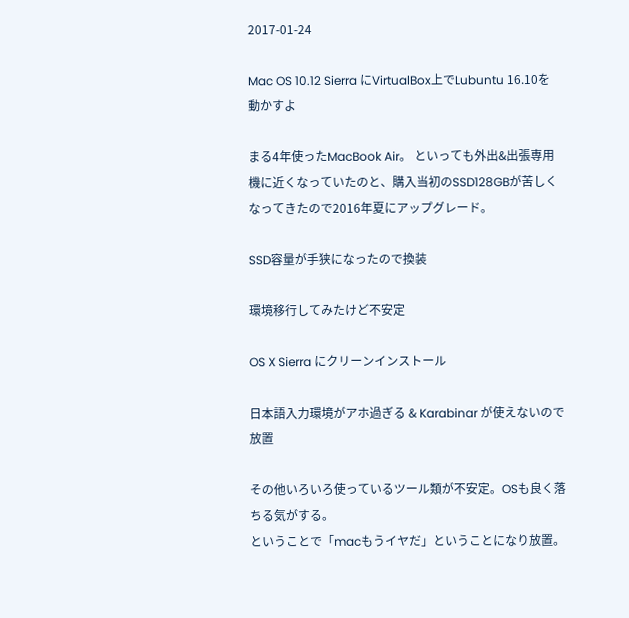2017-01-24

Mac OS 10.12 Sierra にVirtualBox上でLubuntu 16.10を動かすよ

まる4年使ったMacBook Air。 といっても外出&出張専用機に近くなっていたのと、購入当初のSSD128GBが苦しくなってきたので2016年夏にアップグレード。

SSD容量が手狭になったので換装

環境移行してみたけど不安定

OS X Sierra にクリーンインストール

日本語入力環境がアホ過ぎる & Karabinar が使えないので放置

その他いろいろ使っているツール類が不安定。OSも良く落ちる気がする。
ということで「macもうイヤだ」ということになり放置。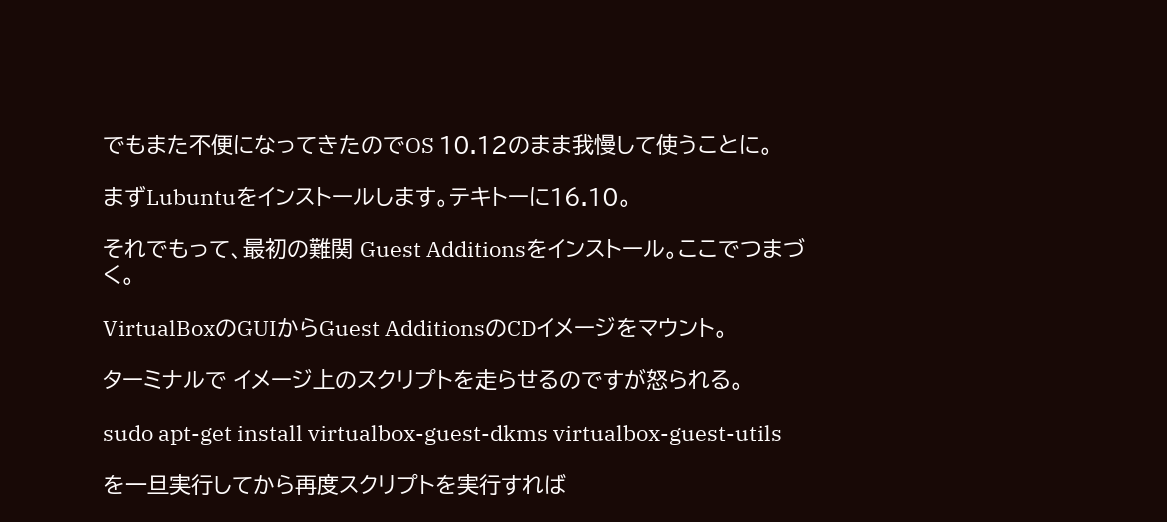でもまた不便になってきたのでOS 10.12のまま我慢して使うことに。

まずLubuntuをインストールします。テキトーに16.10。

それでもって、最初の難関 Guest Additionsをインストール。ここでつまづく。

VirtualBoxのGUIからGuest AdditionsのCDイメージをマウント。

ターミナルで イメージ上のスクリプトを走らせるのですが怒られる。

sudo apt-get install virtualbox-guest-dkms virtualbox-guest-utils

を一旦実行してから再度スクリプトを実行すれば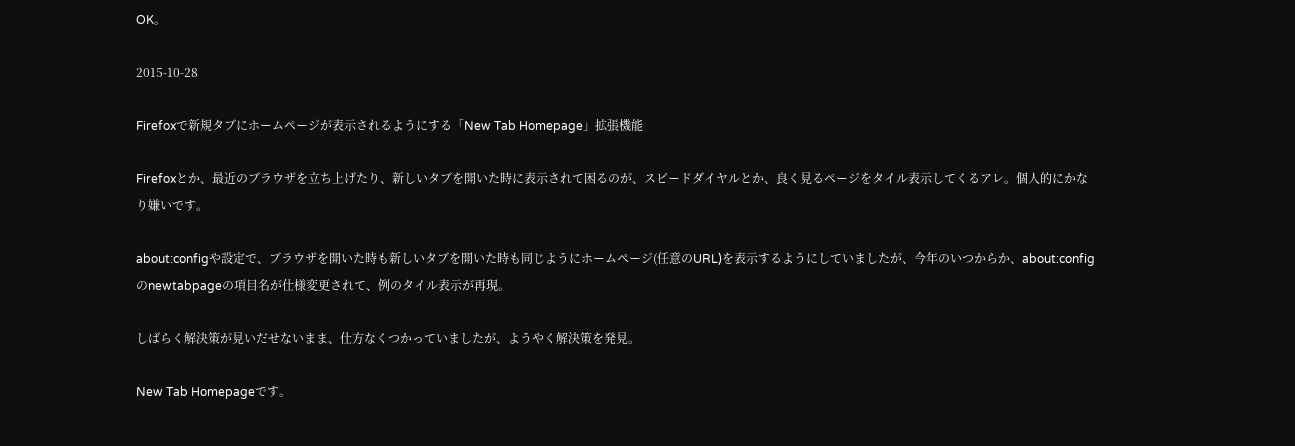OK。

2015-10-28

Firefoxで新規タブにホームページが表示されるようにする「New Tab Homepage」拡張機能

Firefoxとか、最近のブラウザを立ち上げたり、新しいタブを開いた時に表示されて困るのが、スピードダイヤルとか、良く見るページをタイル表示してくるアレ。個人的にかなり嫌いです。

about:configや設定で、ブラウザを開いた時も新しいタブを開いた時も同じようにホームページ(任意のURL)を表示するようにしていましたが、今年のいつからか、about:configのnewtabpageの項目名が仕様変更されて、例のタイル表示が再現。

しばらく解決策が見いだせないまま、仕方なくつかっていましたが、ようやく解決策を発見。

New Tab Homepageです。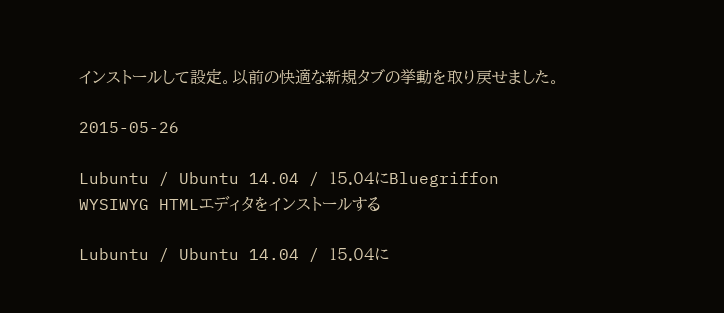インストールして設定。以前の快適な新規タブの挙動を取り戻せました。

2015-05-26

Lubuntu / Ubuntu 14.04 / 15.04にBluegriffon WYSIWYG HTMLエディタをインストールする

Lubuntu / Ubuntu 14.04 / 15.04に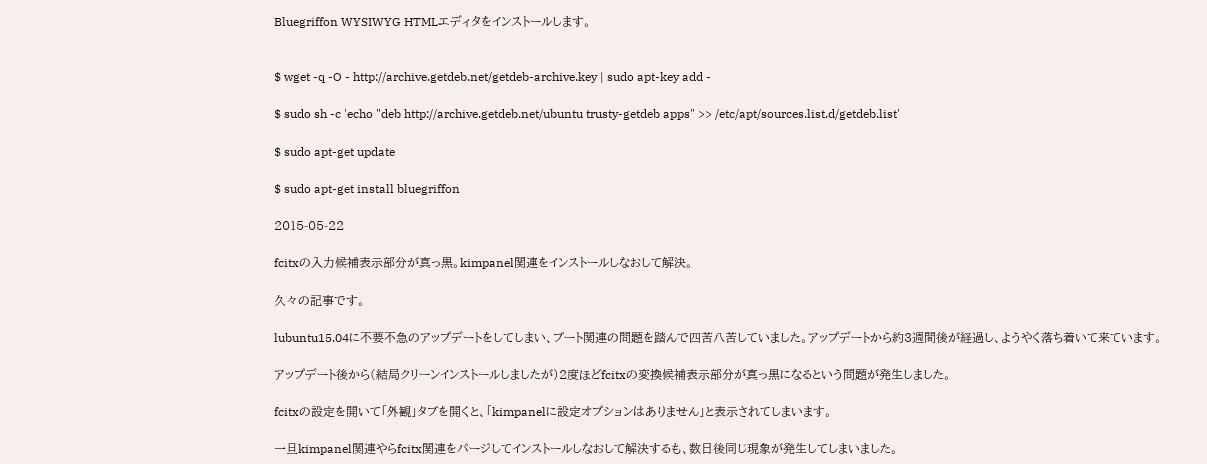Bluegriffon WYSIWYG HTMLエディタをインストールします。


$ wget -q -O - http://archive.getdeb.net/getdeb-archive.key | sudo apt-key add -

$ sudo sh -c 'echo "deb http://archive.getdeb.net/ubuntu trusty-getdeb apps" >> /etc/apt/sources.list.d/getdeb.list'

$ sudo apt-get update

$ sudo apt-get install bluegriffon

2015-05-22

fcitxの入力候補表示部分が真っ黒。kimpanel関連をインストールしなおして解決。

久々の記事です。

lubuntu15.04に不要不急のアップデートをしてしまい、ブート関連の問題を踏んで四苦八苦していました。アップデートから約3週間後が経過し、ようやく落ち着いて来ています。

アップデート後から(結局クリーンインストールしましたが)2度ほどfcitxの変換候補表示部分が真っ黒になるという問題が発生しました。

fcitxの設定を開いて「外観」タブを開くと、「kimpanelに設定オプションはありません」と表示されてしまいます。

一旦kimpanel関連やらfcitx関連をパージしてインストールしなおして解決するも、数日後同じ現象が発生してしまいました。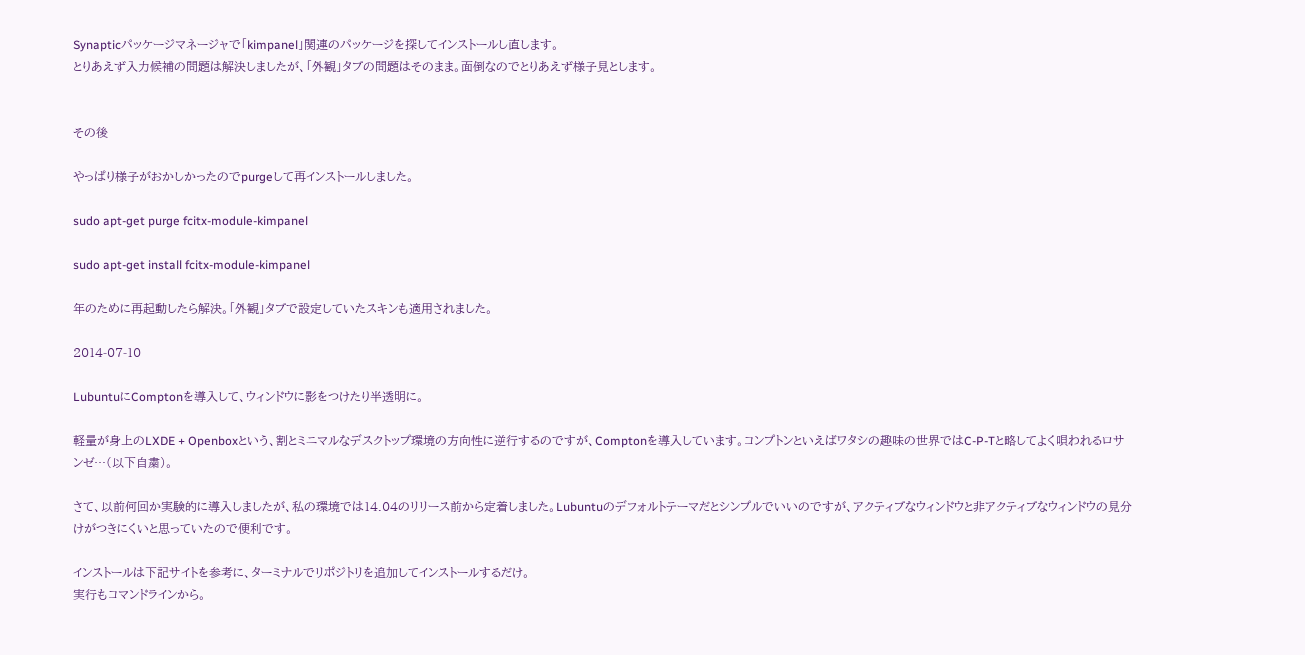Synapticパッケージマネージャで「kimpanel」関連のパッケージを探してインストールし直します。
とりあえず入力候補の問題は解決しましたが、「外観」タブの問題はそのまま。面倒なのでとりあえず様子見とします。


その後

やっぱり様子がおかしかったのでpurgeして再インストールしました。

sudo apt-get purge fcitx-module-kimpanel

sudo apt-get install fcitx-module-kimpanel

年のために再起動したら解決。「外観」タブで設定していたスキンも適用されました。

2014-07-10

LubuntuにComptonを導入して、ウィンドウに影をつけたり半透明に。

軽量が身上のLXDE + Openboxという、割とミニマルなデスクトップ環境の方向性に逆行するのですが、Comptonを導入しています。コンプトンといえばワタシの趣味の世界ではC-P-Tと略してよく唄われるロサンゼ…(以下自粛)。

さて、以前何回か実験的に導入しましたが、私の環境では14.04のリリース前から定着しました。Lubuntuのデフォルトテーマだとシンプルでいいのですが、アクティブなウィンドウと非アクティブなウィンドウの見分けがつきにくいと思っていたので便利です。

インストールは下記サイトを参考に、ターミナルでリポジトリを追加してインストールするだけ。
実行もコマンドラインから。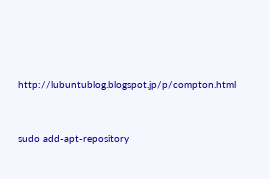http://lubuntublog.blogspot.jp/p/compton.html


sudo add-apt-repository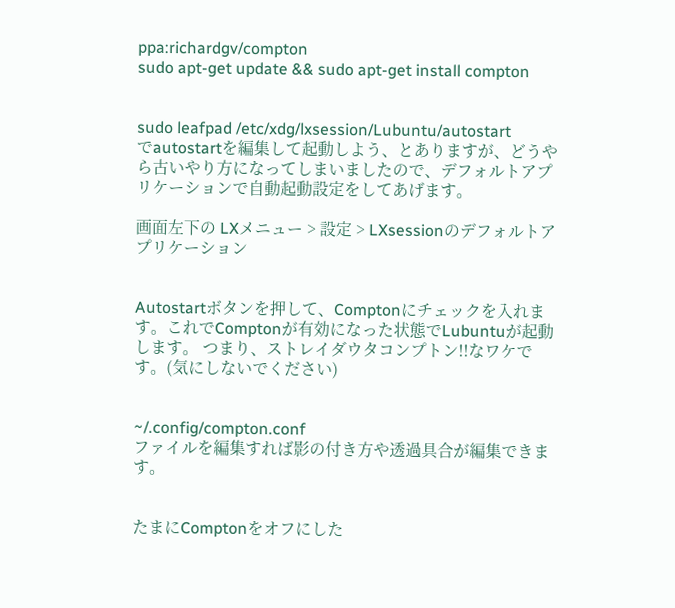ppa:richardgv/compton
sudo apt-get update && sudo apt-get install compton


sudo leafpad /etc/xdg/lxsession/Lubuntu/autostart
でautostartを編集して起動しよう、とありますが、どうやら古いやり方になってしまいましたので、デフォルトアプリケーションで自動起動設定をしてあげます。

画面左下の LXメニュー > 設定 > LXsessionのデフォルトアプリケーション


Autostartボタンを押して、Comptonにチェックを入れます。これでComptonが有効になった状態でLubuntuが起動します。 つまり、ストレイダウタコンプトン!!なワケです。(気にしないでください)


~/.config/compton.conf
ファイルを編集すれば影の付き方や透過具合が編集できます。


たまにComptonをオフにした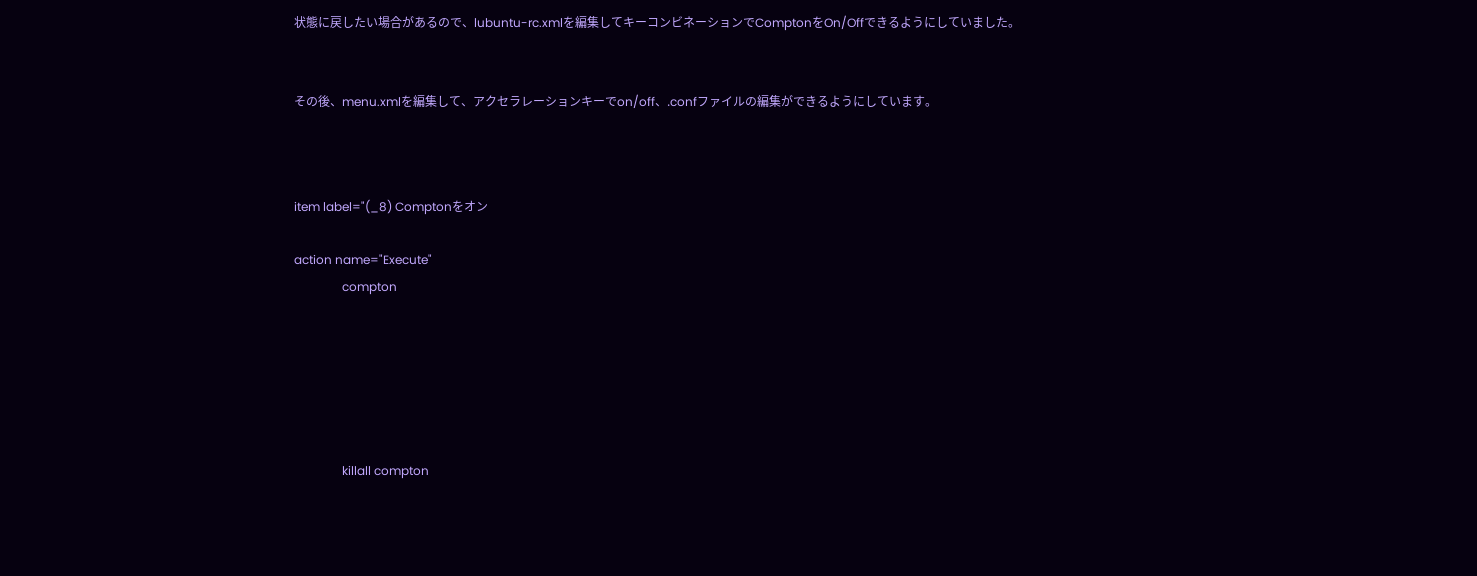状態に戻したい場合があるので、lubuntu-rc.xmlを編集してキーコンビネーションでComptonをOn/Offできるようにしていました。


その後、menu.xmlを編集して、アクセラレーションキーでon/off、.confファイルの編集ができるようにしています。



item label="(_8) Comptonをオン

action name="Execute"
                compton






                killall compton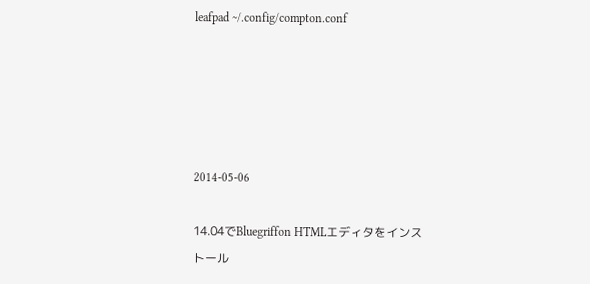leafpad ~/.config/compton.conf





2014-05-06

14.04でBluegriffon HTMLエディタをインストール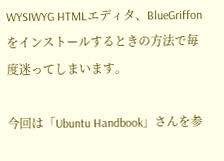WYSIWYG HTMLエディタ、BlueGriffonをインストールするときの方法で毎度迷ってしまいます。

今回は「Ubuntu Handbook」さんを参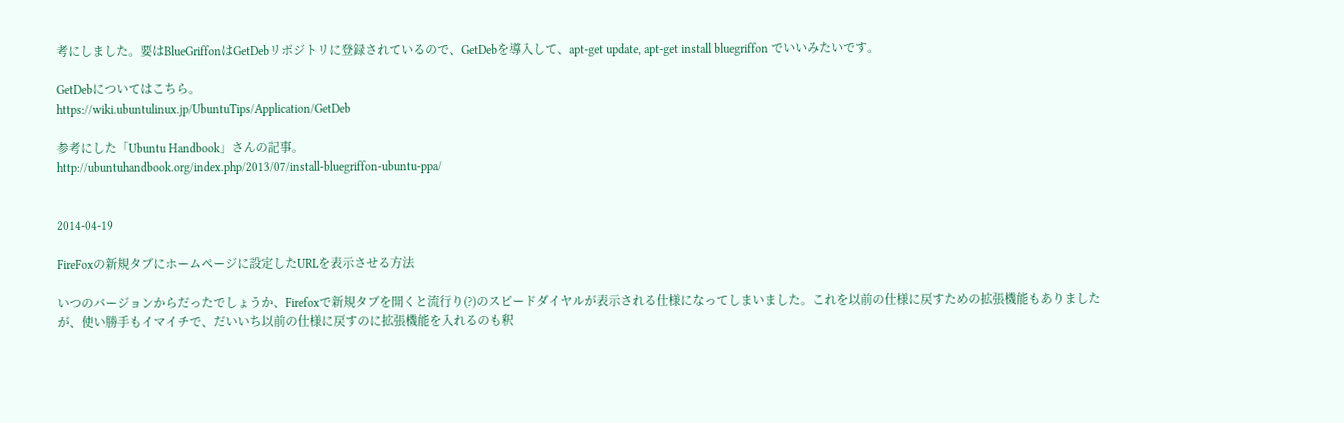考にしました。要はBlueGriffonはGetDebリポジトリに登録されているので、GetDebを導入して、apt-get update, apt-get install bluegriffon でいいみたいです。

GetDebについてはこちら。
https://wiki.ubuntulinux.jp/UbuntuTips/Application/GetDeb

参考にした「Ubuntu Handbook」さんの記事。
http://ubuntuhandbook.org/index.php/2013/07/install-bluegriffon-ubuntu-ppa/


2014-04-19

FireFoxの新規タブにホームページに設定したURLを表示させる方法

いつのバージョンからだったでしょうか、Firefoxで新規タブを開くと流行り(?)のスピードダイヤルが表示される仕様になってしまいました。これを以前の仕様に戻すための拡張機能もありましたが、使い勝手もイマイチで、だいいち以前の仕様に戻すのに拡張機能を入れるのも釈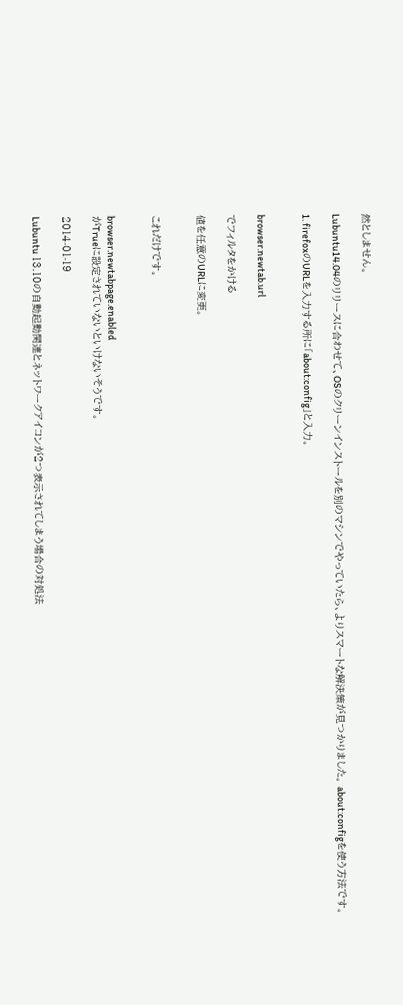然としません。

Lubuntu14.04のリリースに合わせて、OSのクリーンインストールを別のマシンでやっていたら、よりスマートな解決策が見つかりました。 about:configを使う方法です。

1. firefoxのURLを入力する所に「about:config」と入力。


browser.newtab.url

でフィルタをかける

値を任意のURLに変更。


これだけです。


browser.newtabpage.enabled
がTrueに設定されていないといけないそうです。

2014-01-19

Lubuntu 13.10の自動起動関連とネットワークアイコンが2つ表示されてしまう場合の対処法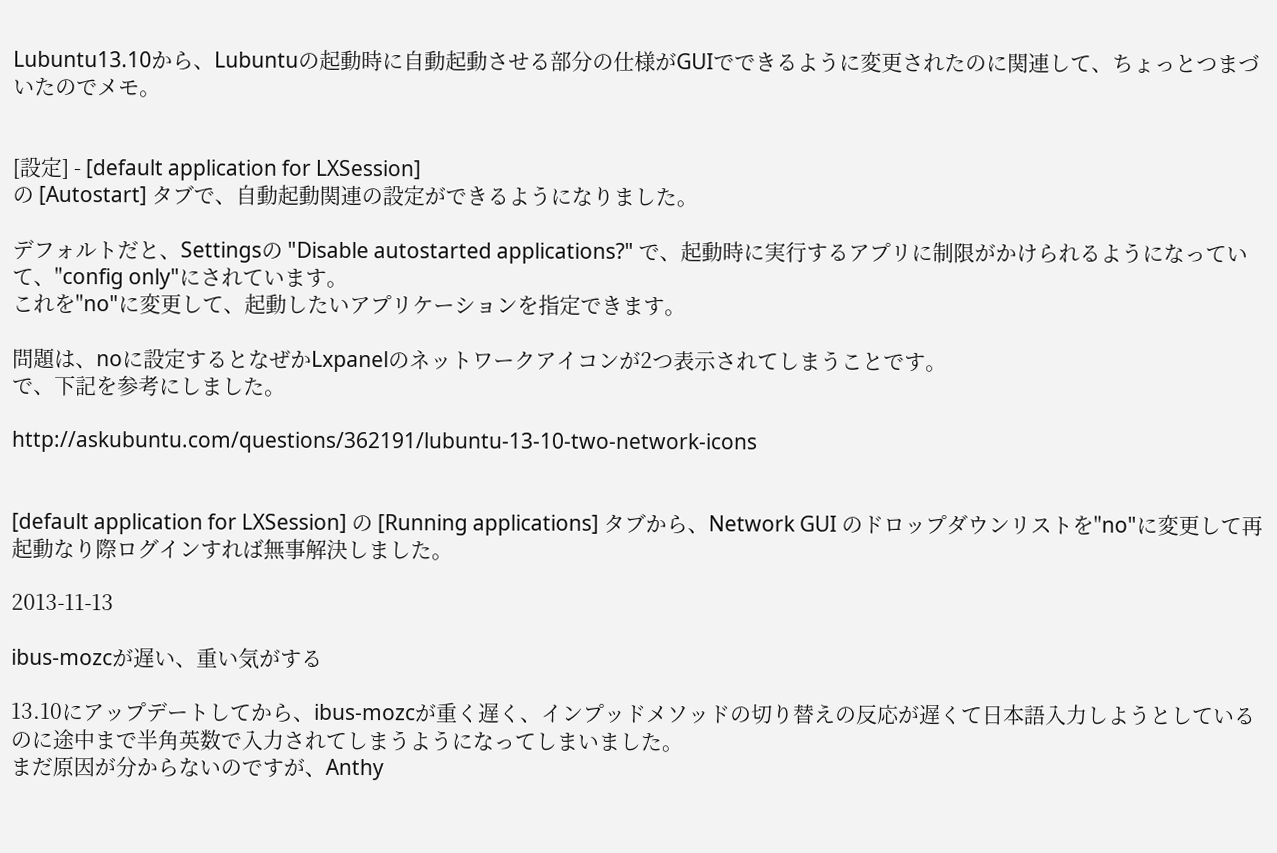Lubuntu13.10から、Lubuntuの起動時に自動起動させる部分の仕様がGUIでできるように変更されたのに関連して、ちょっとつまづいたのでメモ。


[設定] - [default application for LXSession]
の [Autostart] タブで、自動起動関連の設定ができるようになりました。

デフォルトだと、Settingsの "Disable autostarted applications?" で、起動時に実行するアプリに制限がかけられるようになっていて、"config only"にされています。
これを"no"に変更して、起動したいアプリケーションを指定できます。

問題は、noに設定するとなぜかLxpanelのネットワークアイコンが2つ表示されてしまうことです。
で、下記を参考にしました。

http://askubuntu.com/questions/362191/lubuntu-13-10-two-network-icons


[default application for LXSession] の [Running applications] タブから、Network GUI のドロップダウンリストを"no"に変更して再起動なり際ログインすれば無事解決しました。

2013-11-13

ibus-mozcが遅い、重い気がする

13.10にアップデートしてから、ibus-mozcが重く遅く、インプッドメソッドの切り替えの反応が遅くて日本語入力しようとしているのに途中まで半角英数で入力されてしまうようになってしまいました。
まだ原因が分からないのですが、Anthy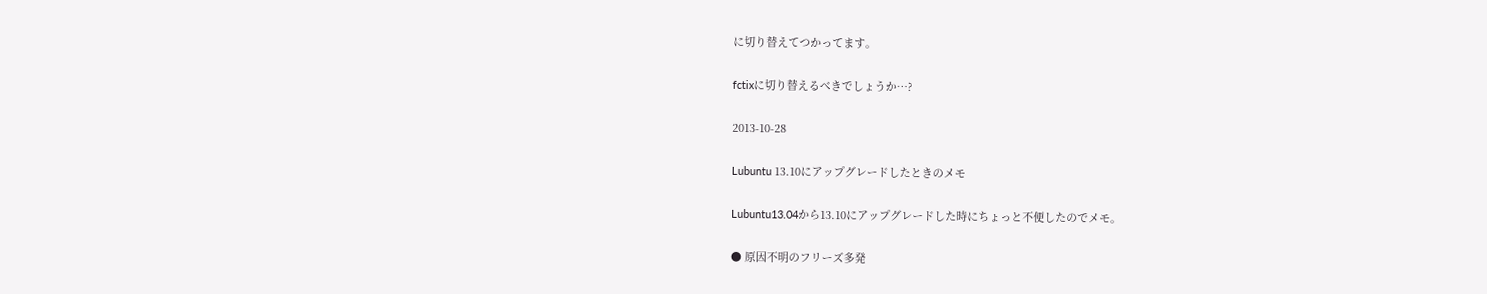に切り替えてつかってます。

fctixに切り替えるべきでしょうか…?

2013-10-28

Lubuntu 13.10にアップグレードしたときのメモ

Lubuntu13.04から13.10にアップグレードした時にちょっと不便したのでメモ。

● 原因不明のフリーズ多発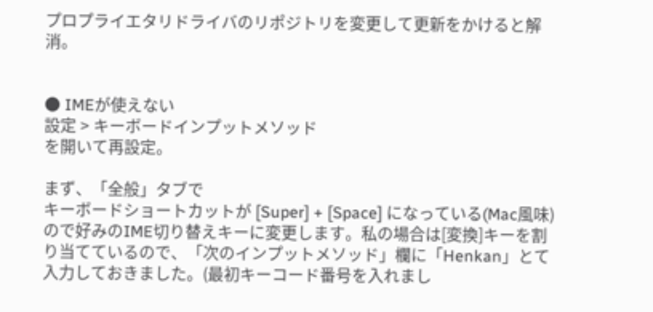プロプライエタリドライバのリポジトリを変更して更新をかけると解消。


● IMEが使えない
設定 > キーボードインプットメソッド
を開いて再設定。

まず、「全般」タブで
キーボードショートカットが [Super] + [Space] になっている(Mac風味)ので好みのIME切り替えキーに変更します。私の場合は[変換]キーを割り当てているので、「次のインプットメソッド」欄に「Henkan」とて入力しておきました。(最初キーコード番号を入れまし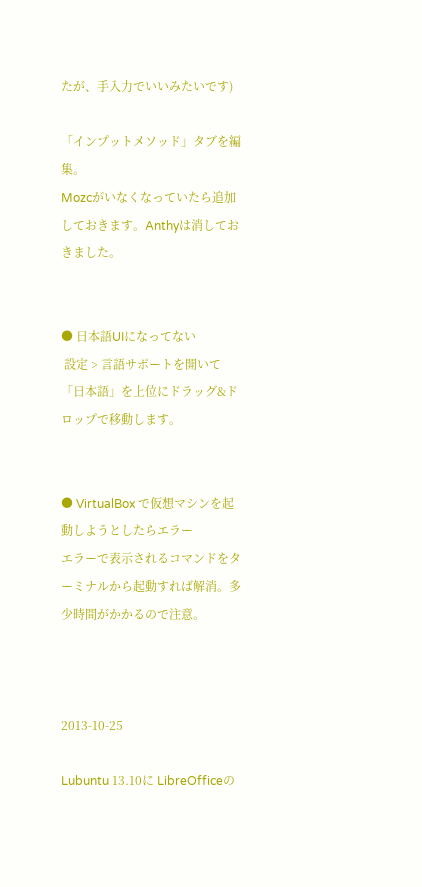たが、手入力でいいみたいです)

「インプットメソッド」タブを編集。
Mozcがいなくなっていたら追加しておきます。Anthyは消しておきました。


● 日本語UIになってない
 設定 > 言語サポートを開いて 「日本語」を上位にドラッグ&ドロップで移動します。


● VirtualBox で仮想マシンを起動しようとしたらエラー
エラーで表示されるコマンドをターミナルから起動すれば解消。多少時間がかかるので注意。



2013-10-25

Lubuntu 13.10に LibreOfficeの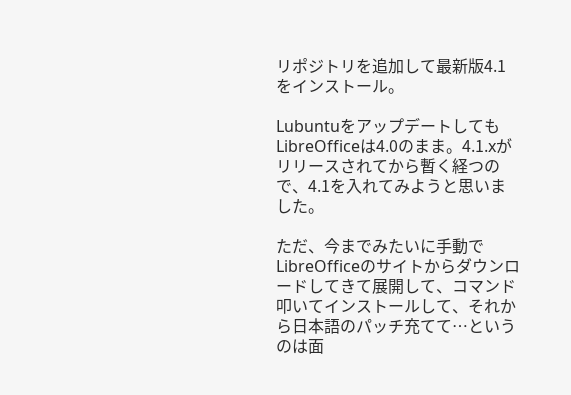リポジトリを追加して最新版4.1をインストール。

LubuntuをアップデートしてもLibreOfficeは4.0のまま。4.1.xがリリースされてから暫く経つので、4.1を入れてみようと思いました。

ただ、今までみたいに手動でLibreOfficeのサイトからダウンロードしてきて展開して、コマンド叩いてインストールして、それから日本語のパッチ充てて…というのは面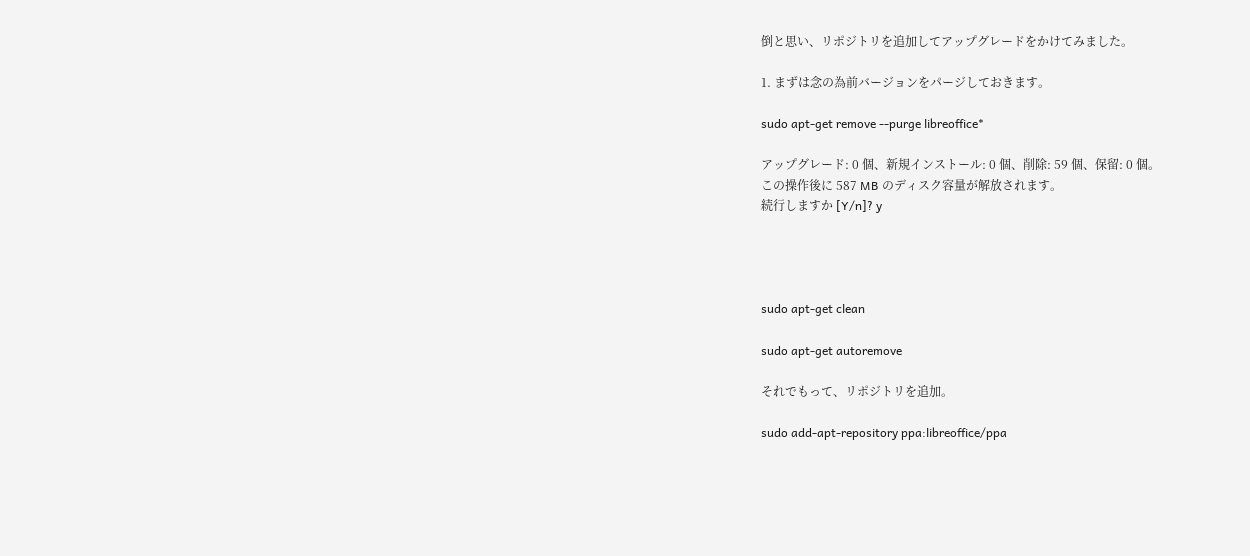倒と思い、リポジトリを追加してアップグレードをかけてみました。

1. まずは念の為前バージョンをパージしておきます。

sudo apt-get remove --purge libreoffice*

アップグレード: 0 個、新規インストール: 0 個、削除: 59 個、保留: 0 個。
この操作後に 587 MB のディスク容量が解放されます。
続行しますか [Y/n]? y




sudo apt-get clean

sudo apt-get autoremove

それでもって、リポジトリを追加。

sudo add-apt-repository ppa:libreoffice/ppa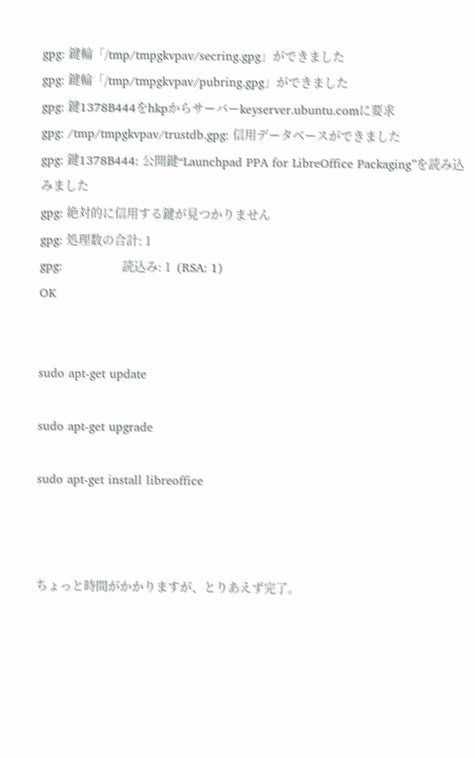gpg: 鍵輪「/tmp/tmpgkvpav/secring.gpg」ができました
gpg: 鍵輪「/tmp/tmpgkvpav/pubring.gpg」ができました
gpg: 鍵1378B444をhkpからサーバーkeyserver.ubuntu.comに要求
gpg: /tmp/tmpgkvpav/trustdb.gpg: 信用データベースができました
gpg: 鍵1378B444: 公開鍵“Launchpad PPA for LibreOffice Packaging”を読み込みました
gpg: 絶対的に信用する鍵が見つかりません
gpg: 処理数の合計: 1
gpg:               読込み: 1  (RSA: 1)
OK


sudo apt-get update

sudo apt-get upgrade

sudo apt-get install libreoffice



ちょっと時間がかかりますが、とりあえず完了。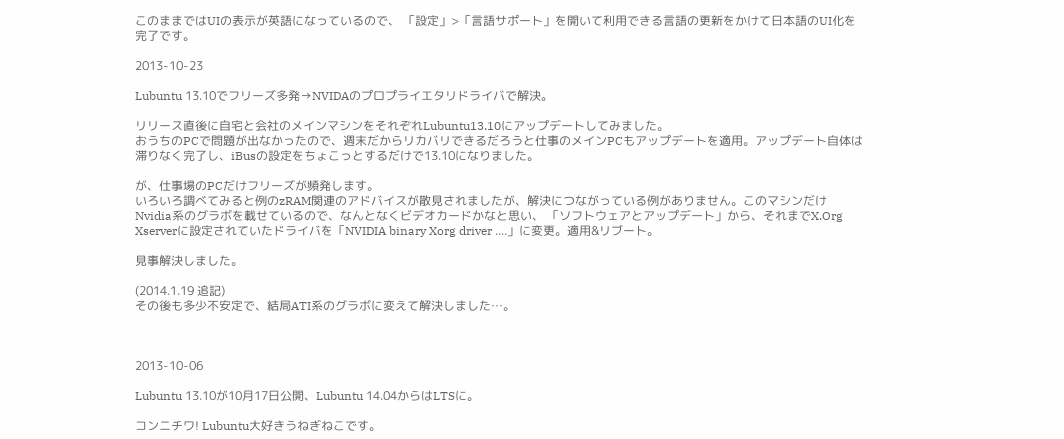このままではUIの表示が英語になっているので、 「設定」>「言語サポート」を開いて利用できる言語の更新をかけて日本語のUI化を完了です。

2013-10-23

Lubuntu 13.10でフリーズ多発→NVIDAのプロプライエタリドライバで解決。

リリース直後に自宅と会社のメインマシンをそれぞれLubuntu13.10にアップデートしてみました。
おうちのPCで問題が出なかったので、週末だからリカバリできるだろうと仕事のメインPCもアップデートを適用。アップデート自体は滞りなく完了し、iBusの設定をちょこっとするだけで13.10になりました。

が、仕事場のPCだけフリーズが頻発します。
いろいろ調べてみると例のzRAM関連のアドバイスが散見されましたが、解決につながっている例がありません。このマシンだけNvidia系のグラボを載せているので、なんとなくビデオカードかなと思い、 「ソフトウェアとアップデート」から、それまでX.Org Xserverに設定されていたドライバを「NVIDIA binary Xorg driver ....」に変更。適用&リブート。

見事解決しました。

(2014.1.19 追記)
その後も多少不安定で、結局ATI系のグラボに変えて解決しました…。



2013-10-06

Lubuntu 13.10が10月17日公開、Lubuntu 14.04からはLTSに。

コンニチワ! Lubuntu大好きうねぎねこです。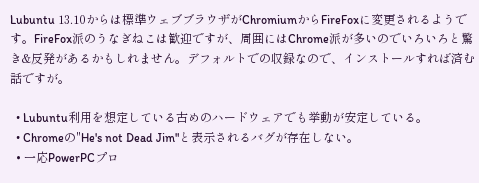Lubuntu 13.10からは標準ウェブブラウザがChromiumからFireFoxに変更されるようです。FireFox派のうなぎねこは歓迎ですが、周囲にはChrome派が多いのでいろいろと驚き&反発があるかもしれません。デフォルトでの収録なので、インストールすれば済む話ですが。

  • Lubuntu利用を想定している古めのハードウェアでも挙動が安定している。
  • Chromeの"He's not Dead Jim"と表示されるバグが存在しない。
  • 一応PowerPCプロ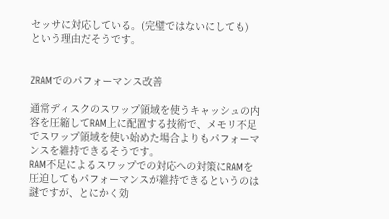セッサに対応している。(完璧ではないにしても)
という理由だそうです。


ZRAMでのパフォーマンス改善

通常ディスクのスワップ領域を使うキャッシュの内容を圧縮してRAM上に配置する技術で、メモリ不足でスワップ領域を使い始めた場合よりもパフォーマンスを維持できるそうです。
RAM不足によるスワップでの対応への対策にRAMを圧迫してもパフォーマンスが維持できるというのは謎ですが、とにかく効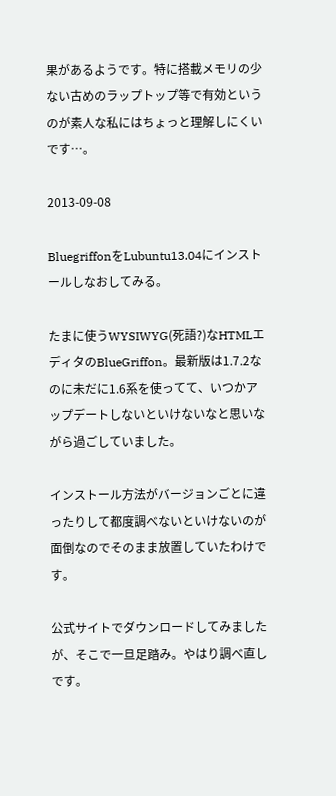果があるようです。特に搭載メモリの少ない古めのラップトップ等で有効というのが素人な私にはちょっと理解しにくいです…。

2013-09-08

BluegriffonをLubuntu13.04にインストールしなおしてみる。

たまに使うWYSIWYG(死語?)なHTMLエディタのBlueGriffon。最新版は1.7.2なのに未だに1.6系を使ってて、いつかアップデートしないといけないなと思いながら過ごしていました。

インストール方法がバージョンごとに違ったりして都度調べないといけないのが面倒なのでそのまま放置していたわけです。

公式サイトでダウンロードしてみましたが、そこで一旦足踏み。やはり調べ直しです。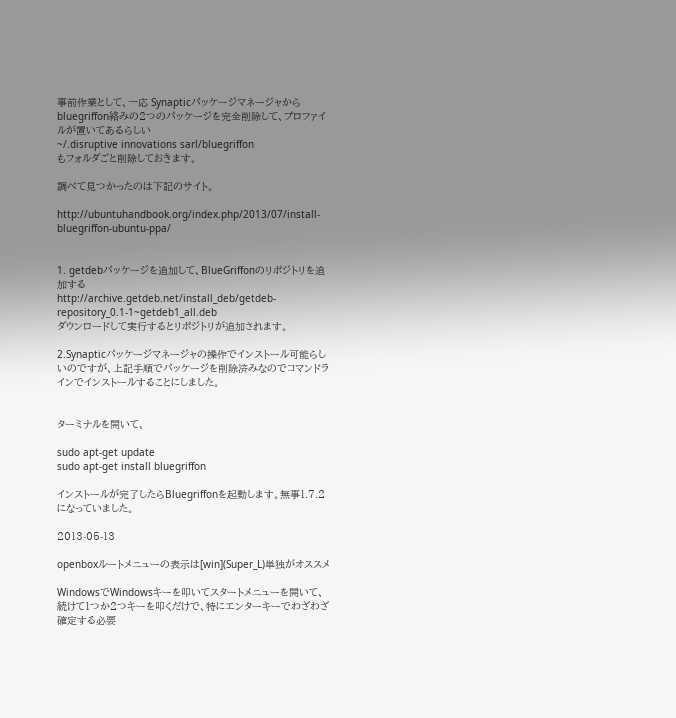事前作業として、一応 Synapticパッケージマネージャからbluegriffon絡みの2つのパッケージを完全削除して、プロファイルが置いてあるらしい
~/.disruptive innovations sarl/bluegriffon
もフォルダごと削除しておきます。

調べて見つかったのは下記のサイト。

http://ubuntuhandbook.org/index.php/2013/07/install-bluegriffon-ubuntu-ppa/


1. getdebパッケージを追加して、BlueGriffonのリポジトリを追加する
http://archive.getdeb.net/install_deb/getdeb-repository_0.1-1~getdeb1_all.deb
ダウンロードして実行するとリポジトリが追加されます。

2.Synapticパッケージマネージャの操作でインストール可能らしいのですが、上記手順でパッケージを削除済みなのでコマンドラインでインストールすることにしました。


ターミナルを開いて、

sudo apt-get update
sudo apt-get install bluegriffon

インストールが完了したらBluegriffonを起動します。無事1.7.2になっていました。

2013-05-13

openboxルートメニューの表示は[win](Super_L)単独がオススメ

WindowsでWindowsキーを叩いてスタートメニューを開いて、続けて1つか2つキーを叩くだけで、特にエンターキーでわざわざ確定する必要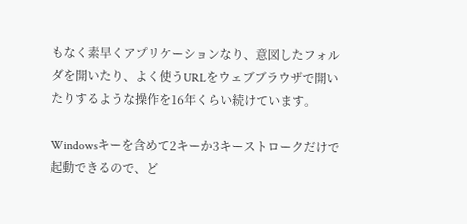もなく素早くアプリケーションなり、意図したフォルダを開いたり、よく使うURLをウェブブラウザで開いたりするような操作を16年くらい続けています。

Windowsキーを含めて2キーか3キーストロークだけで起動できるので、ど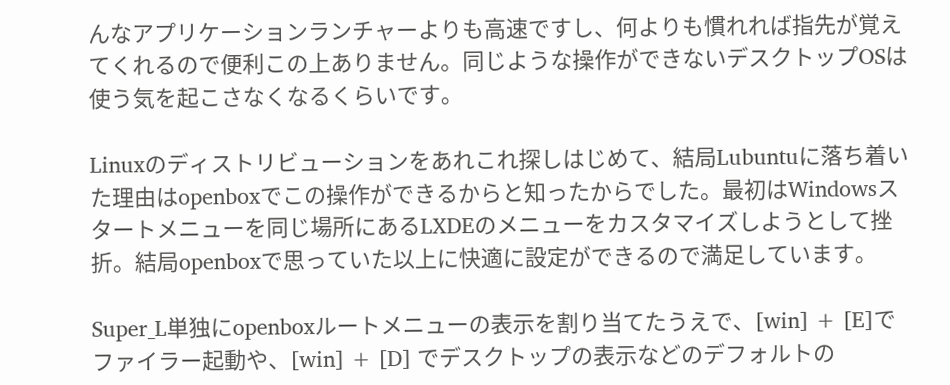んなアプリケーションランチャーよりも高速ですし、何よりも慣れれば指先が覚えてくれるので便利この上ありません。同じような操作ができないデスクトップOSは使う気を起こさなくなるくらいです。

Linuxのディストリビューションをあれこれ探しはじめて、結局Lubuntuに落ち着いた理由はopenboxでこの操作ができるからと知ったからでした。最初はWindowsスタートメニューを同じ場所にあるLXDEのメニューをカスタマイズしようとして挫折。結局openboxで思っていた以上に快適に設定ができるので満足しています。

Super_L単独にopenboxルートメニューの表示を割り当てたうえで、[win] + [E]でファイラー起動や、[win] + [D] でデスクトップの表示などのデフォルトの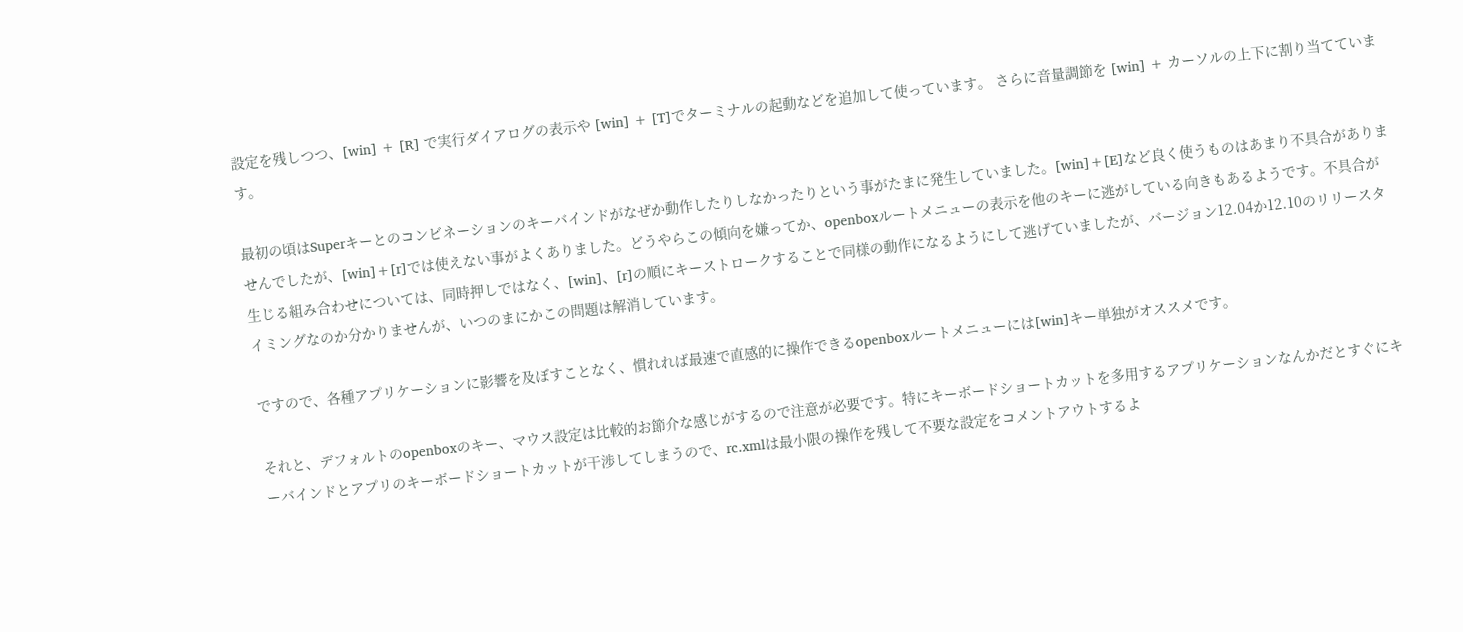設定を残しつつ、[win] + [R] で実行ダイアログの表示や [win] + [T]でターミナルの起動などを追加して使っています。 さらに音量調節を [win] + カーソルの上下に割り当てています。

最初の頃はSuperキーとのコンビネーションのキーバインドがなぜか動作したりしなかったりという事がたまに発生していました。[win]+[E]など良く使うものはあまり不具合がありませんでしたが、[win]+[r]では使えない事がよくありました。どうやらこの傾向を嫌ってか、openboxルートメニューの表示を他のキーに逃がしている向きもあるようです。不具合が生じる組み合わせについては、同時押しではなく、[win]、[r]の順にキーストロークすることで同様の動作になるようにして逃げていましたが、バージョン12.04か12.10のリリースタイミングなのか分かりませんが、いつのまにかこの問題は解消しています。

ですので、各種アプリケーションに影響を及ぼすことなく、慣れれば最速で直感的に操作できるopenboxルートメニューには[win]キー単独がオススメです。

それと、デフォルトのopenboxのキー、マウス設定は比較的お節介な感じがするので注意が必要です。特にキーボードショートカットを多用するアプリケーションなんかだとすぐにキーバインドとアプリのキーボードショートカットが干渉してしまうので、rc.xmlは最小限の操作を残して不要な設定をコメントアウトするよ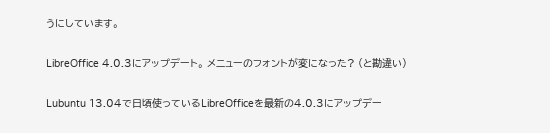うにしています。

LibreOffice 4.0.3にアップデート。 メニューのフォントが変になった? (と勘違い)

Lubuntu 13.04で日頃使っているLibreOfficeを最新の4.0.3にアップデー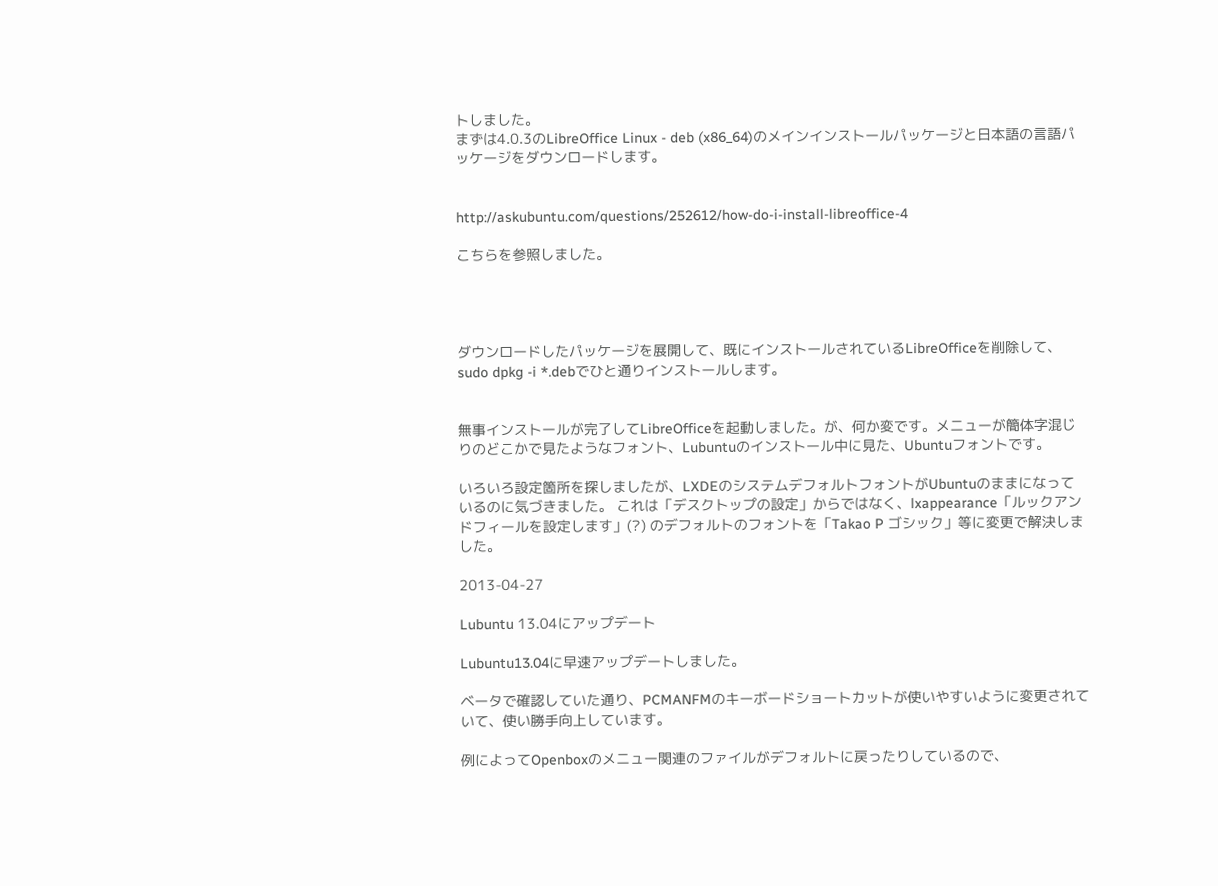トしました。
まずは4.0.3のLibreOffice Linux - deb (x86_64)のメインインストールパッケージと日本語の言語パッケージをダウンロードします。


http://askubuntu.com/questions/252612/how-do-i-install-libreoffice-4

こちらを参照しました。




ダウンロードしたパッケージを展開して、既にインストールされているLibreOfficeを削除して、sudo dpkg -i *.debでひと通りインストールします。


無事インストールが完了してLibreOfficeを起動しました。が、何か変です。メニューが簡体字混じりのどこかで見たようなフォント、Lubuntuのインストール中に見た、Ubuntuフォントです。

いろいろ設定箇所を探しましたが、LXDEのシステムデフォルトフォントがUbuntuのままになっているのに気づきました。 これは「デスクトップの設定」からではなく、lxappearance「ルックアンドフィールを設定します」(?) のデフォルトのフォントを「Takao P ゴシック」等に変更で解決しました。

2013-04-27

Lubuntu 13.04にアップデート

Lubuntu13.04に早速アップデートしました。

ベータで確認していた通り、PCMANFMのキーボードショートカットが使いやすいように変更されていて、使い勝手向上しています。

例によってOpenboxのメニュー関連のファイルがデフォルトに戻ったりしているので、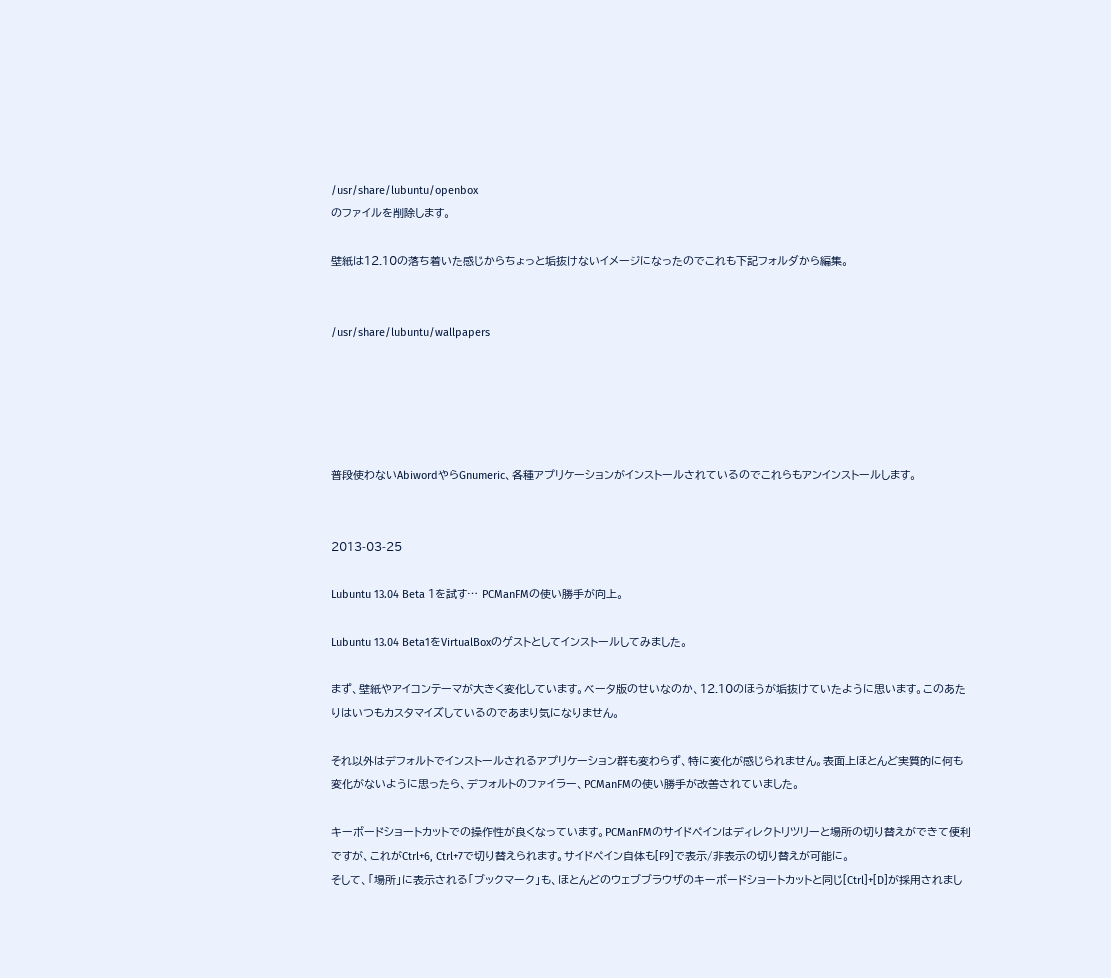/usr/share/lubuntu/openbox
のファイルを削除します。

壁紙は12.10の落ち着いた感じからちょっと垢抜けないイメージになったのでこれも下記フォルダから編集。


/usr/share/lubuntu/wallpapers





普段使わないAbiwordやらGnumeric、各種アプリケーションがインストールされているのでこれらもアンインストールします。


2013-03-25

Lubuntu 13.04 Beta 1を試す… PCManFMの使い勝手が向上。

Lubuntu 13.04 Beta1をVirtualBoxのゲストとしてインストールしてみました。

まず、壁紙やアイコンテーマが大きく変化しています。ベータ版のせいなのか、12.10のほうが垢抜けていたように思います。このあたりはいつもカスタマイズしているのであまり気になりません。

それ以外はデフォルトでインストールされるアプリケーション群も変わらず、特に変化が感じられません。表面上ほとんど実質的に何も変化がないように思ったら、デフォルトのファイラー、PCManFMの使い勝手が改善されていました。

キーボードショートカットでの操作性が良くなっています。PCManFMのサイドペインはディレクトリツリーと場所の切り替えができて便利ですが、これがCtrl+6, Ctrl+7で切り替えられます。サイドペイン自体も[F9]で表示/非表示の切り替えが可能に。
そして、「場所」に表示される「ブックマーク」も、ほとんどのウェブブラウザのキーボードショートカットと同じ[Ctrl]+[D]が採用されまし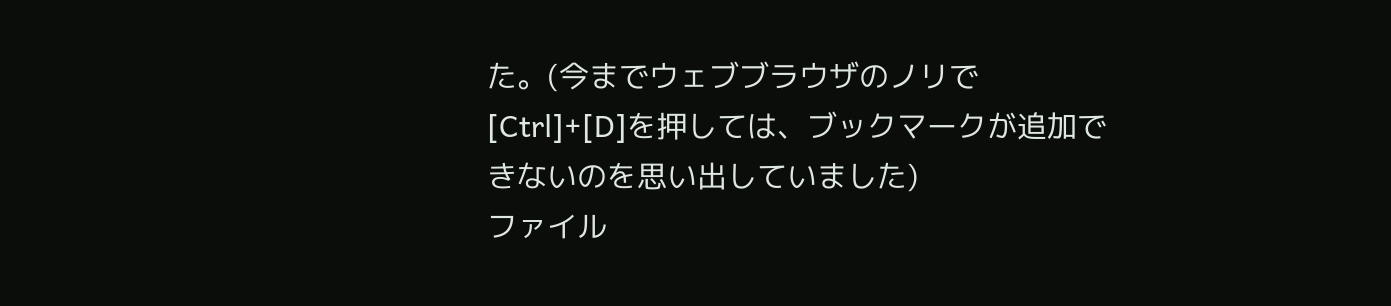た。(今までウェブブラウザのノリで[Ctrl]+[D]を押しては、ブックマークが追加できないのを思い出していました)
ファイル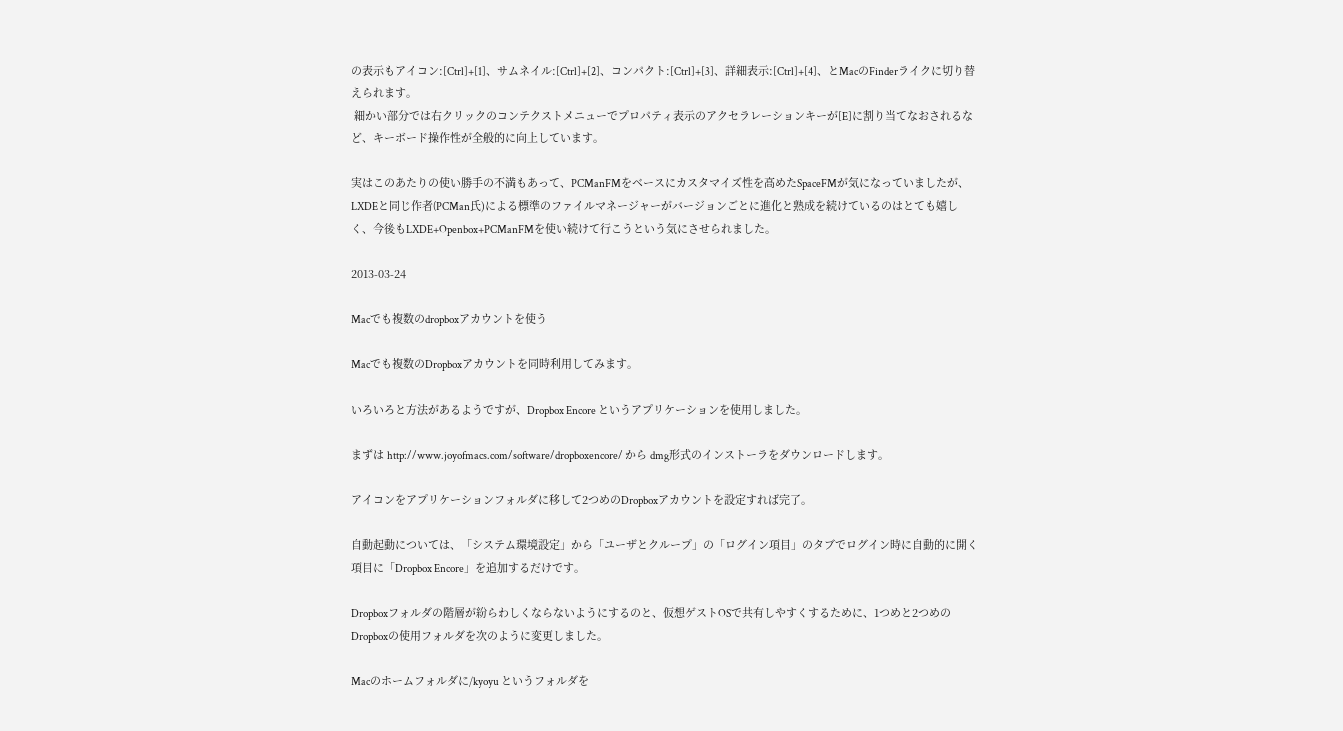の表示もアイコン:[Ctrl]+[1]、サムネイル:[Ctrl]+[2]、コンパクト:[Ctrl]+[3]、詳細表示:[Ctrl]+[4]、とMacのFinderライクに切り替えられます。
 細かい部分では右クリックのコンテクストメニューでプロパティ表示のアクセラレーションキーが[E]に割り当てなおされるなど、キーボード操作性が全般的に向上しています。

実はこのあたりの使い勝手の不満もあって、PCManFMをベースにカスタマイズ性を高めたSpaceFMが気になっていましたが、LXDEと同じ作者(PCMan氏)による標準のファイルマネージャーがバージョンごとに進化と熟成を続けているのはとても嬉しく、今後もLXDE+Openbox+PCManFMを使い続けて行こうという気にさせられました。

2013-03-24

Macでも複数のdropboxアカウントを使う

Macでも複数のDropboxアカウントを同時利用してみます。

いろいろと方法があるようですが、Dropbox Encore というアプリケーションを使用しました。

まずは http://www.joyofmacs.com/software/dropboxencore/ から dmg形式のインストーラをダウンロードします。

アイコンをアプリケーションフォルダに移して2つめのDropboxアカウントを設定すれば完了。

自動起動については、「システム環境設定」から「ユーザとクループ」の「ログイン項目」のタブでログイン時に自動的に開く項目に「Dropbox Encore」を追加するだけです。

Dropboxフォルダの階層が紛らわしくならないようにするのと、仮想ゲストOSで共有しやすくするために、1つめと2つめのDropboxの使用フォルダを次のように変更しました。

Macのホームフォルダに/kyoyu というフォルダを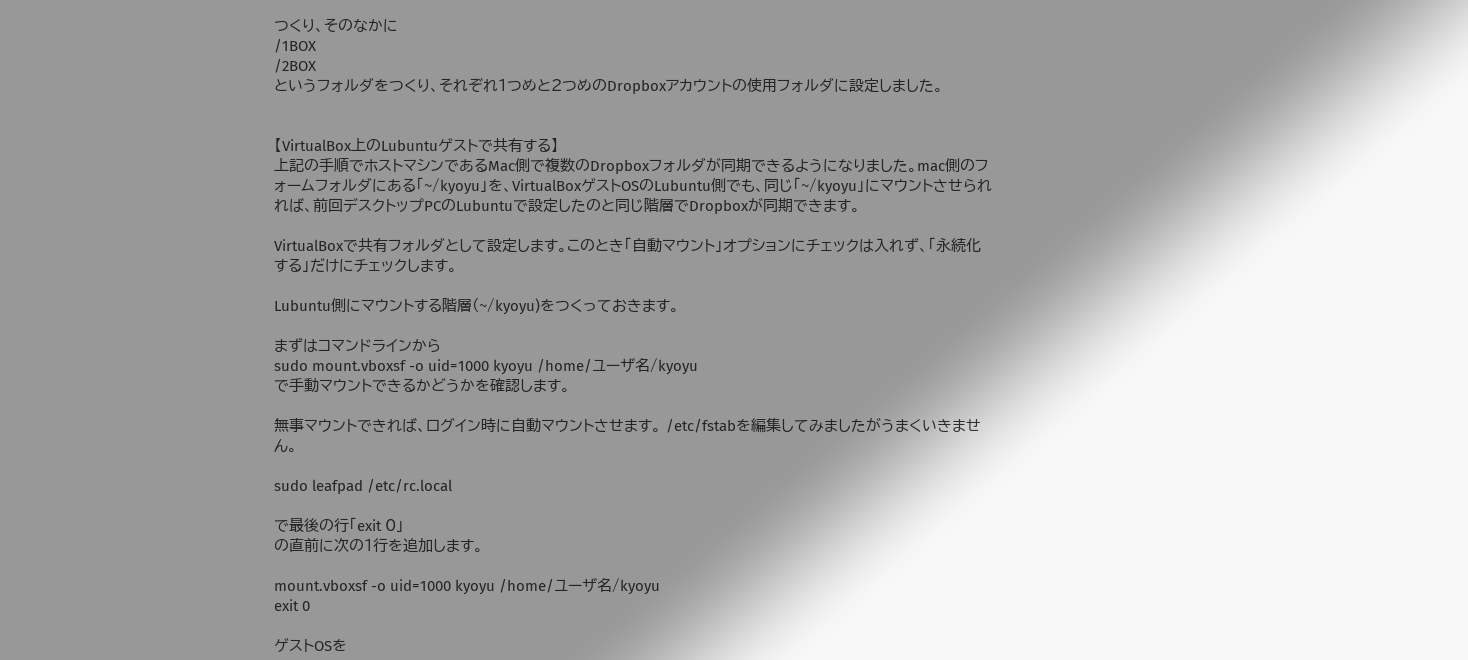つくり、そのなかに
/1BOX
/2BOX
というフォルダをつくり、それぞれ1つめと2つめのDropboxアカウントの使用フォルダに設定しました。


【VirtualBox上のLubuntuゲストで共有する】
上記の手順でホストマシンであるMac側で複数のDropboxフォルダが同期できるようになりました。mac側のフォームフォルダにある「~/kyoyu」を、VirtualBoxゲストOSのLubuntu側でも、同じ「~/kyoyu」にマウントさせられれば、前回デスクトップPCのLubuntuで設定したのと同じ階層でDropboxが同期できます。

VirtualBoxで共有フォルダとして設定します。このとき「自動マウント」オプションにチェックは入れず、「永続化する」だけにチェックします。

Lubuntu側にマウントする階層(~/kyoyu)をつくっておきます。

まずはコマンドラインから
sudo mount.vboxsf -o uid=1000 kyoyu /home/ユーザ名/kyoyu
で手動マウントできるかどうかを確認します。

無事マウントできれば、ログイン時に自動マウントさせます。 /etc/fstabを編集してみましたがうまくいきません。

sudo leafpad /etc/rc.local

で最後の行「exit 0」
の直前に次の1行を追加します。

mount.vboxsf -o uid=1000 kyoyu /home/ユーザ名/kyoyu
exit 0

ゲストOSを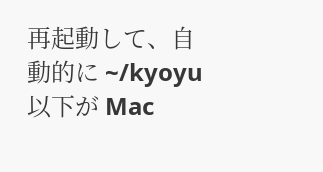再起動して、自動的に ~/kyoyu以下が Mac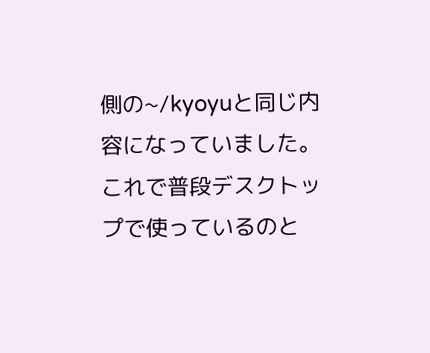側の~/kyoyuと同じ内容になっていました。これで普段デスクトップで使っているのと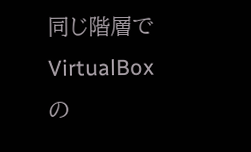同じ階層でVirtualBoxの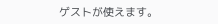ゲストが使えます。